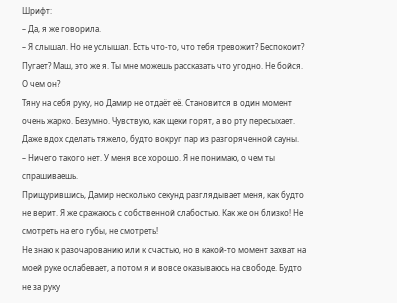Шрифт:
– Да, я же говорила.
– Я слышал. Но не услышал. Есть что-то, что тебя тревожит? Беспокоит? Пугает? Маш, это же я. Ты мне можешь рассказать что угодно. Не бойся.
О чем он?
Тяну на себя руку, но Дамир не отдаёт её. Становится в один момент очень жарко. Безумно. Чувствую, как щеки горят, а во рту пересыхает. Даже вдох сделать тяжело, будто вокруг пар из разгоряченной сауны.
– Ничего такого нет. У меня все хорошо. Я не понимаю, о чем ты спрашиваешь.
Прищурившись, Дамир несколько секунд разглядывает меня, как будто не верит. Я же сражаюсь с собственной слабостью. Как же он близко! Не смотреть на его губы, не смотреть!
Не знаю к разочарованию или к счастью, но в какой-то момент захват на моей руке ослабевает, а потом я и вовсе оказываюсь на свободе. Будто не за руку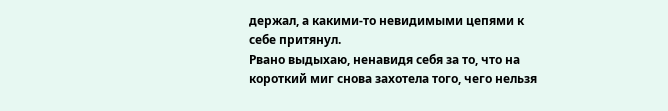держал, а какими-то невидимыми цепями к себе притянул.
Рвано выдыхаю, ненавидя себя за то, что на короткий миг снова захотела того, чего нельзя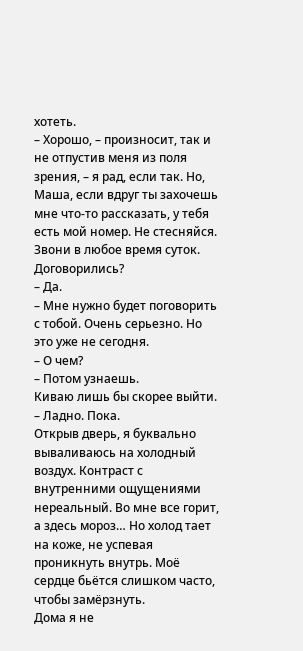хотеть.
– Хорошо, – произносит, так и не отпустив меня из поля зрения, – я рад, если так. Но, Маша, если вдруг ты захочешь мне что-то рассказать, у тебя есть мой номер. Не стесняйся. Звони в любое время суток. Договорились?
– Да.
– Мне нужно будет поговорить с тобой. Очень серьезно. Но это уже не сегодня.
– О чем?
– Потом узнаешь.
Киваю лишь бы скорее выйти.
– Ладно. Пока.
Открыв дверь, я буквально вываливаюсь на холодный воздух. Контраст с внутренними ощущениями нереальный. Во мне все горит, а здесь мороз… Но холод тает на коже, не успевая проникнуть внутрь. Моё сердце бьётся слишком часто, чтобы замёрзнуть.
Дома я не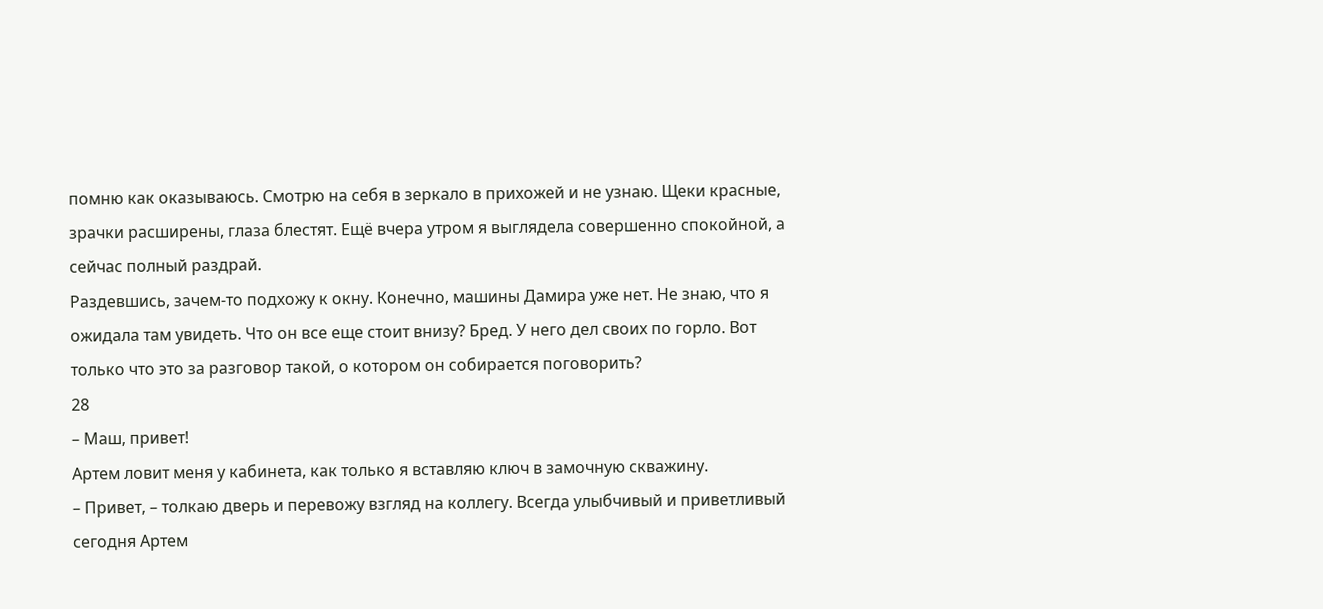помню как оказываюсь. Смотрю на себя в зеркало в прихожей и не узнаю. Щеки красные, зрачки расширены, глаза блестят. Ещё вчера утром я выглядела совершенно спокойной, а сейчас полный раздрай.
Раздевшись, зачем-то подхожу к окну. Конечно, машины Дамира уже нет. Не знаю, что я ожидала там увидеть. Что он все еще стоит внизу? Бред. У него дел своих по горло. Вот только что это за разговор такой, о котором он собирается поговорить?
28
– Маш, привет!
Артем ловит меня у кабинета, как только я вставляю ключ в замочную скважину.
– Привет, – толкаю дверь и перевожу взгляд на коллегу. Всегда улыбчивый и приветливый сегодня Артем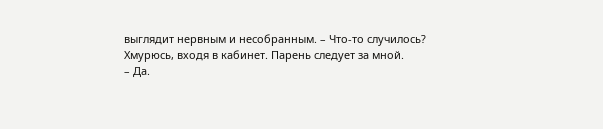выглядит нервным и несобранным. – Что-то случилось?
Хмурюсь, входя в кабинет. Парень следует за мной.
– Да.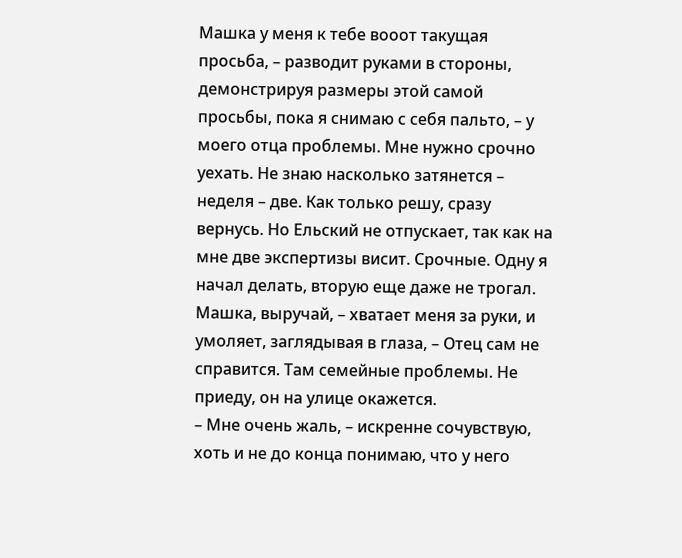Машка у меня к тебе вооот такущая просьба, – разводит руками в стороны, демонстрируя размеры этой самой просьбы, пока я снимаю с себя пальто, – у моего отца проблемы. Мне нужно срочно уехать. Не знаю насколько затянется – неделя – две. Как только решу, сразу вернусь. Но Ельский не отпускает, так как на мне две экспертизы висит. Срочные. Одну я начал делать, вторую еще даже не трогал. Машка, выручай, – хватает меня за руки, и умоляет, заглядывая в глаза, – Отец сам не справится. Там семейные проблемы. Не приеду, он на улице окажется.
– Мне очень жаль, – искренне сочувствую, хоть и не до конца понимаю, что у него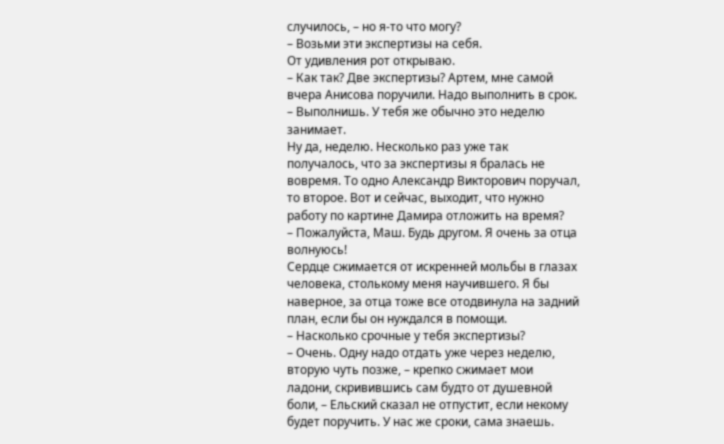случилось, – но я-то что могу?
– Возьми эти экспертизы на себя.
От удивления рот открываю.
– Как так? Две экспертизы? Артем, мне самой вчера Анисова поручили. Надо выполнить в срок.
– Выполнишь. У тебя же обычно это неделю занимает.
Ну да, неделю. Несколько раз уже так получалось, что за экспертизы я бралась не вовремя. То одно Александр Викторович поручал, то второе. Вот и сейчас, выходит, что нужно работу по картине Дамира отложить на время?
– Пожалуйста, Маш. Будь другом. Я очень за отца волнуюсь!
Сердце сжимается от искренней мольбы в глазах человека, столькому меня научившего. Я бы наверное, за отца тоже все отодвинула на задний план, если бы он нуждался в помощи.
– Насколько срочные у тебя экспертизы?
– Очень. Одну надо отдать уже через неделю, вторую чуть позже, – крепко сжимает мои ладони, скривившись сам будто от душевной боли, – Ельский сказал не отпустит, если некому будет поручить. У нас же сроки, сама знаешь.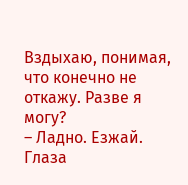Вздыхаю, понимая, что конечно не откажу. Разве я могу?
– Ладно. Езжай.
Глаза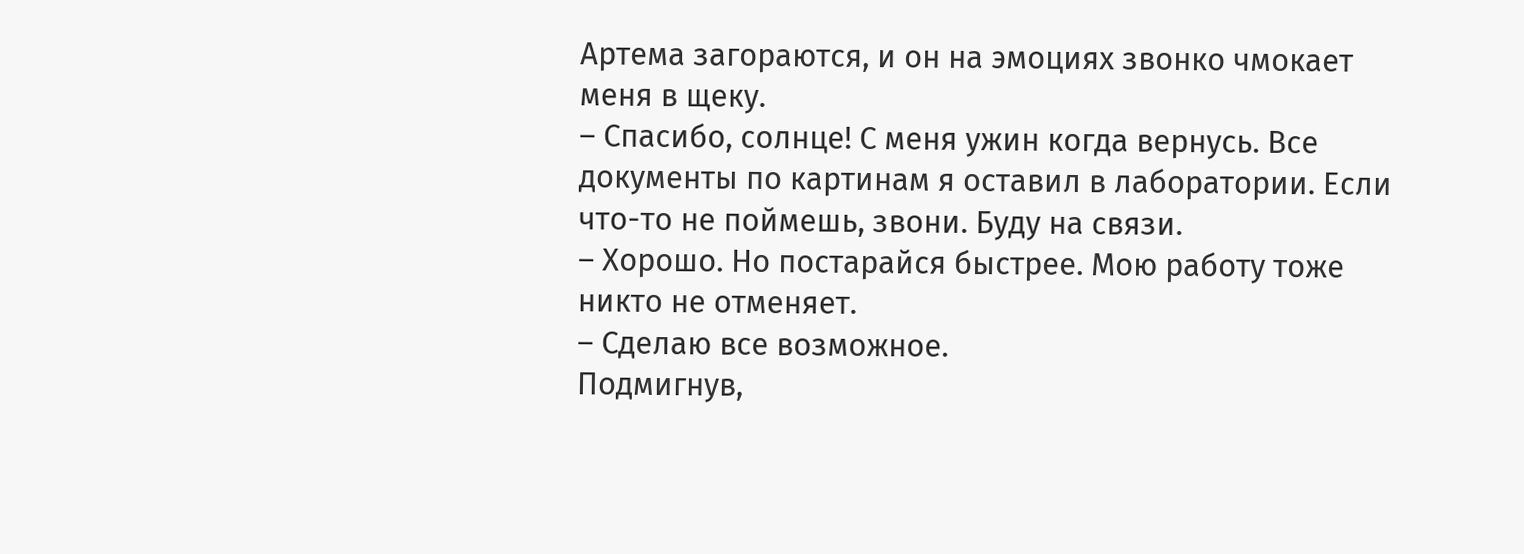Артема загораются, и он на эмоциях звонко чмокает меня в щеку.
– Спасибо, солнце! С меня ужин когда вернусь. Все документы по картинам я оставил в лаборатории. Если что-то не поймешь, звони. Буду на связи.
– Хорошо. Но постарайся быстрее. Мою работу тоже никто не отменяет.
– Сделаю все возможное.
Подмигнув,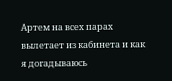Артем на всех парах вылетает из кабинета и как я догадываюсь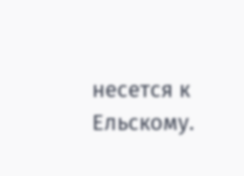несется к Ельскому.